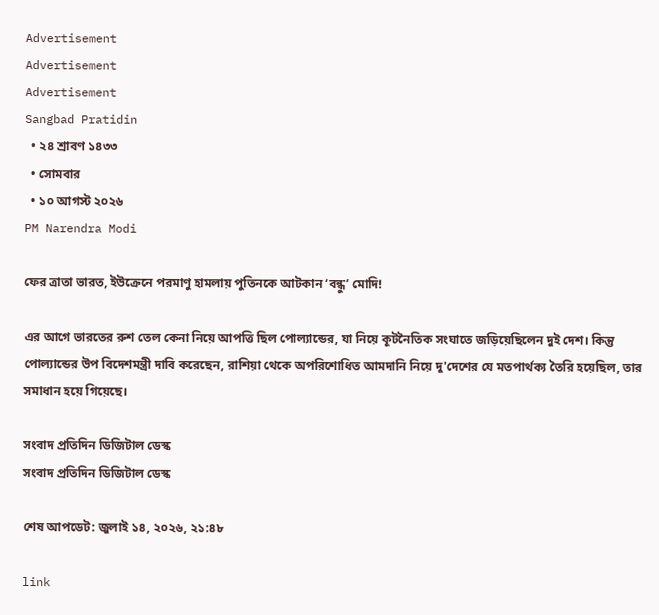Advertisement
Advertisement
Advertisement
Sangbad Pratidin
  • ২৪ শ্রাবণ ১৪৩৩
  • সোমবার
  • ১০ আগস্ট ২০২৬
PM Narendra Modi

ফের ত্রাতা ভারত, ইউক্রেনে পরমাণু হামলায় পুতিনকে আটকান ‘বন্ধু’ মোদি!

এর আগে ভারতের রুশ তেল কেনা নিয়ে আপত্তি ছিল পোল্যান্ডের, যা নিয়ে কূটনৈতিক সংঘাতে জড়িয়েছিলেন দুই দেশ। কিন্তু পোল্যান্ডের উপ বিদেশমন্ত্রী দাবি করেছেন, রাশিয়া থেকে অপরিশোধিত আমদানি নিয়ে দু'দেশের যে মতপার্থক্য তৈরি হয়েছিল, তার সমাধান হয়ে গিয়েছে।

সংবাদ প্রতিদিন ডিজিটাল ডেস্ক
সংবাদ প্রতিদিন ডিজিটাল ডেস্ক

শেষ আপডেট: জুলাই ১৪, ২০২৬, ২১:৪৮

link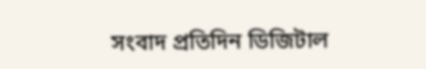সংবাদ প্রতিদিন ডিজিটাল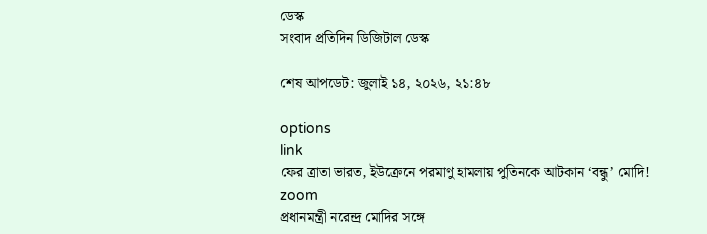ডেস্ক
সংবাদ প্রতিদিন ডিজিটাল ডেস্ক

শেষ আপডেট: জুলাই ১৪, ২০২৬, ২১:৪৮

options
link
ফের ত্রাতা ভারত, ইউক্রেনে পরমাণু হামলায় পুতিনকে আটকান ‘বন্ধু’ মোদি! zoom
প্রধানমন্ত্রী নরেন্দ্র মোদির সঙ্গে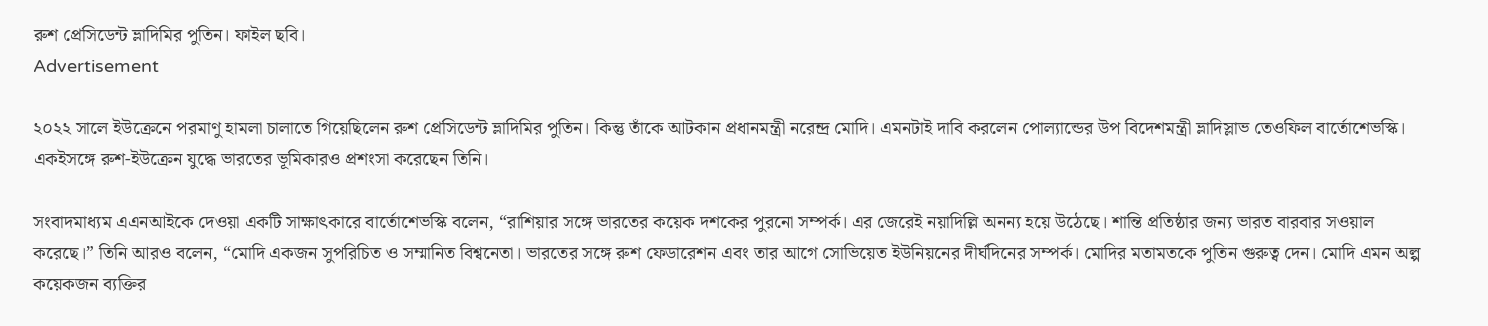রুশ প্রেসিডেন্ট ভ্লাদিমির পুতিন। ফাইল ছবি।
Advertisement

২০২২ সালে ইউক্রেনে পরমাণু হামলা চালাতে গিয়েছিলেন রুশ প্রেসিডেন্ট ভ্লাদিমির পুতিন। কিন্তু তাঁকে আটকান প্রধানমন্ত্রী নরেন্দ্র মোদি। এমনটাই দাবি করলেন পোল্যান্ডের উপ বিদেশমন্ত্রী ভ্লাদিস্লাভ তেওফিল বার্তোশেভস্কি। একইসঙ্গে রুশ-ইউক্রেন যুদ্ধে ভারতের ভূমিকারও প্রশংসা করেছেন তিনি।

সংবাদমাধ্যম এএনআইকে দেওয়া একটি সাক্ষাৎকারে বার্তোশেভস্কি বলেন, “রাশিয়ার সঙ্গে ভারতের কয়েক দশকের পুরনো সম্পর্ক। এর জেরেই নয়াদিল্লি অনন্য হয়ে উঠেছে। শান্তি প্রতিষ্ঠার জন্য ভারত বারবার সওয়াল করেছে।” তিনি আরও বলেন, “মোদি একজন সুপরিচিত ও সম্মানিত বিশ্বনেতা। ভারতের সঙ্গে রুশ ফেডারেশন এবং তার আগে সোভিয়েত ইউনিয়নের দীর্ঘদিনের সম্পর্ক। মোদির মতামতকে পুতিন গুরুত্ব দেন। মোদি এমন অল্প কয়েকজন ব্যক্তির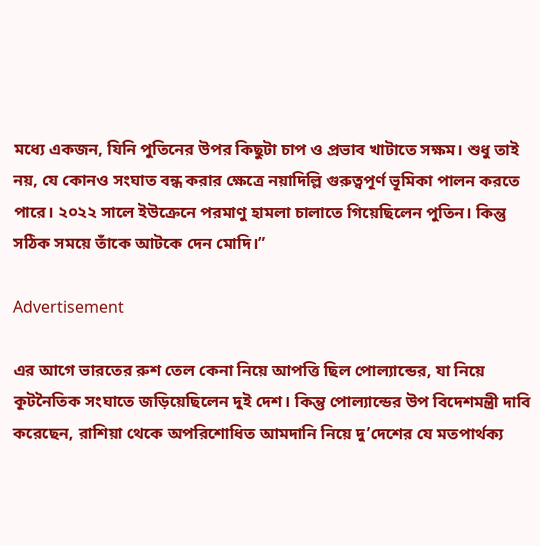মধ্যে একজন, যিনি পুতিনের উপর কিছুটা চাপ ও প্রভাব খাটাতে সক্ষম। শুধু তাই নয়, যে কোনও সংঘাত বন্ধ করার ক্ষেত্রে নয়াদিল্লি গুরুত্বপূর্ণ ভূমিকা পালন করতে পারে। ২০২২ সালে ইউক্রেনে পরমাণু হামলা চালাতে গিয়েছিলেন পুতিন। কিন্তু সঠিক সময়ে তাঁকে আটকে দেন মোদি।”

Advertisement

এর আগে ভারতের রুশ তেল কেনা নিয়ে আপত্তি ছিল পোল্যান্ডের, যা নিয়ে কূটনৈতিক সংঘাতে জড়িয়েছিলেন দুই দেশ। কিন্তু পোল্যান্ডের উপ বিদেশমন্ত্রী দাবি করেছেন, রাশিয়া থেকে অপরিশোধিত আমদানি নিয়ে দু’দেশের যে মতপার্থক্য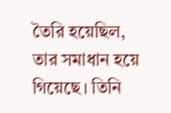তৈরি হয়েছিল, তার সমাধান হয়ে গিয়েছে। তিনি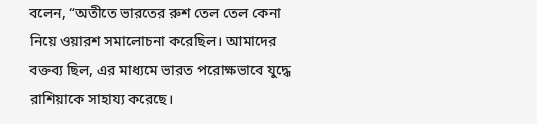বলেন, “অতীতে ভারতের রুশ তেল তেল কেনা নিয়ে ওয়ারশ সমালোচনা করেছিল। আমাদের বক্তব্য ছিল, এর মাধ্যমে ভারত পরোক্ষভাবে যুদ্ধে রাশিয়াকে সাহায্য করেছে।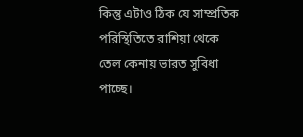কিন্তু এটাও ঠিক যে সাম্প্রতিক পরিস্থিতিতে রাশিয়া থেকে তেল কেনায় ভারত সুবিধা পাচ্ছে।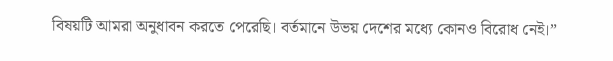বিষয়টি আমরা অনুধাবন করতে পেরেছি। বর্তমানে উভয় দেশের মধ্যে কোনও বিরোধ নেই।”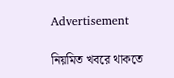Advertisement

নিয়মিত খবরে থাকতে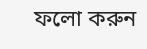ফলো করুন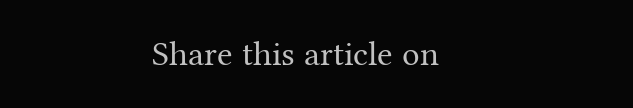Share this article on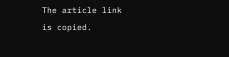The article link is copied.